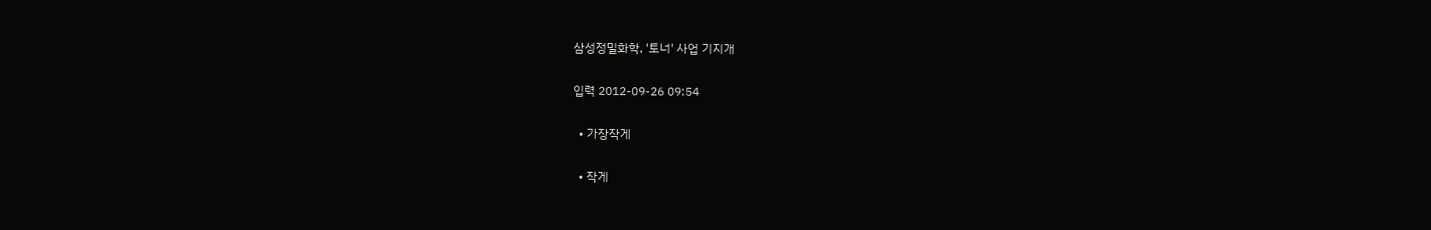삼성정밀화학, '토너' 사업 기지개

입력 2012-09-26 09:54

  • 가장작게

  • 작게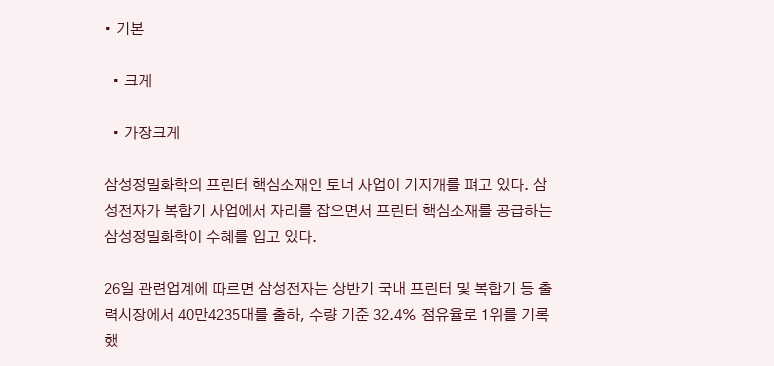• 기본

  • 크게

  • 가장크게

삼성정밀화학의 프린터 핵심소재인 토너 사업이 기지개를 펴고 있다. 삼성전자가 복합기 사업에서 자리를 잡으면서 프린터 핵심소재를 공급하는 삼성정밀화학이 수혜를 입고 있다.

26일 관련업계에 따르면 삼성전자는 상반기 국내 프린터 및 복합기 등 출력시장에서 40만4235대를 출하, 수량 기준 32.4% 점유율로 1위를 기록했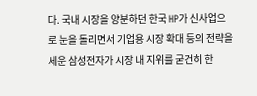다. 국내 시장을 양분하던 한국 HP가 신사업으로 눈을 돌리면서 기업용 시장 확대 등의 전략을 세운 삼성전자가 시장 내 지위를 굳건히 한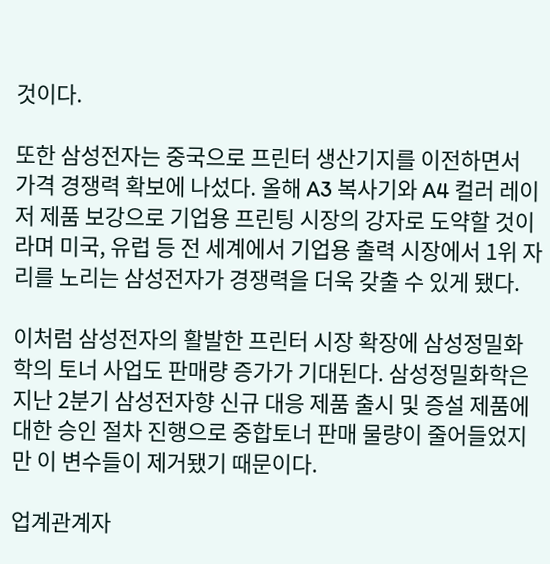것이다.

또한 삼성전자는 중국으로 프린터 생산기지를 이전하면서 가격 경쟁력 확보에 나섰다. 올해 A3 복사기와 A4 컬러 레이저 제품 보강으로 기업용 프린팅 시장의 강자로 도약할 것이라며 미국, 유럽 등 전 세계에서 기업용 출력 시장에서 1위 자리를 노리는 삼성전자가 경쟁력을 더욱 갖출 수 있게 됐다.

이처럼 삼성전자의 활발한 프린터 시장 확장에 삼성정밀화학의 토너 사업도 판매량 증가가 기대된다. 삼성정밀화학은 지난 2분기 삼성전자향 신규 대응 제품 출시 및 증설 제품에 대한 승인 절차 진행으로 중합토너 판매 물량이 줄어들었지만 이 변수들이 제거됐기 때문이다.

업계관계자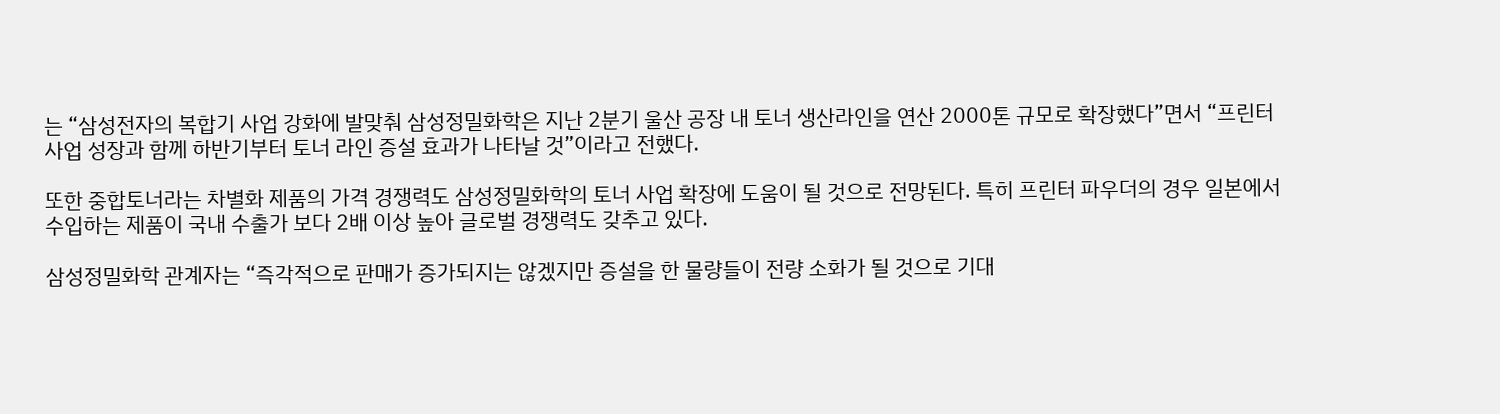는 “삼성전자의 복합기 사업 강화에 발맞춰 삼성정밀화학은 지난 2분기 울산 공장 내 토너 생산라인을 연산 2000톤 규모로 확장했다”면서 “프린터 사업 성장과 함께 하반기부터 토너 라인 증설 효과가 나타날 것”이라고 전했다.

또한 중합토너라는 차별화 제품의 가격 경쟁력도 삼성정밀화학의 토너 사업 확장에 도움이 될 것으로 전망된다. 특히 프린터 파우더의 경우 일본에서 수입하는 제품이 국내 수출가 보다 2배 이상 높아 글로벌 경쟁력도 갖추고 있다.

삼성정밀화학 관계자는 “즉각적으로 판매가 증가되지는 않겠지만 증설을 한 물량들이 전량 소화가 될 것으로 기대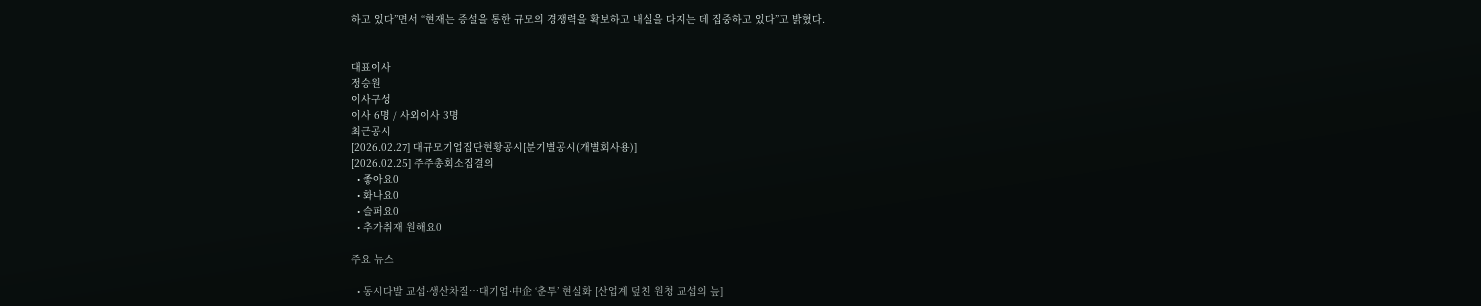하고 있다”면서 “현재는 증설을 통한 규모의 경쟁력을 확보하고 내실을 다지는 데 집중하고 있다”고 밝혔다.


대표이사
정승원
이사구성
이사 6명 / 사외이사 3명
최근공시
[2026.02.27] 대규모기업집단현황공시[분기별공시(개별회사용)]
[2026.02.25] 주주총회소집결의
  • 좋아요0
  • 화나요0
  • 슬퍼요0
  • 추가취재 원해요0

주요 뉴스

  • 동시다발 교섭·생산차질…대기업·中企 ‘춘투’ 현실화 [산업계 덮친 원청 교섭의 늪]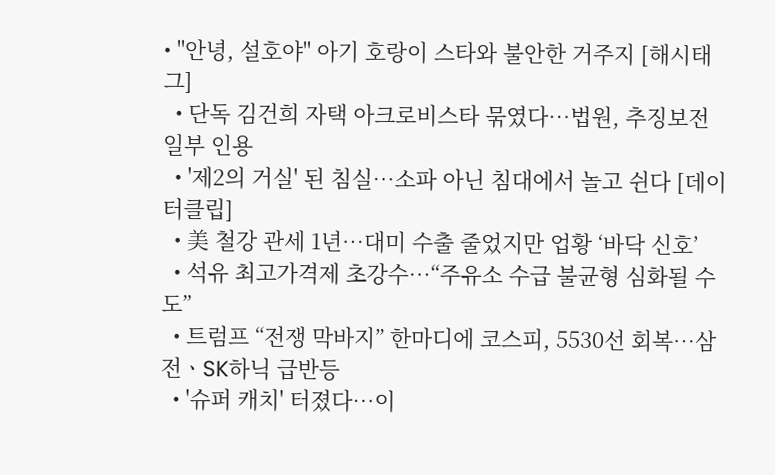• "안녕, 설호야" 아기 호랑이 스타와 불안한 거주지 [해시태그]
  • 단독 김건희 자택 아크로비스타 묶였다…법원, 추징보전 일부 인용
  • '제2의 거실' 된 침실…소파 아닌 침대에서 놀고 쉰다 [데이터클립]
  • 美 철강 관세 1년…대미 수출 줄었지만 업황 ‘바닥 신호’
  • 석유 최고가격제 초강수…“주유소 수급 불균형 심화될 수도”
  • 트럼프 “전쟁 막바지” 한마디에 코스피, 5530선 회복⋯삼전ㆍSK하닉 급반등
  • '슈퍼 캐치' 터졌다⋯이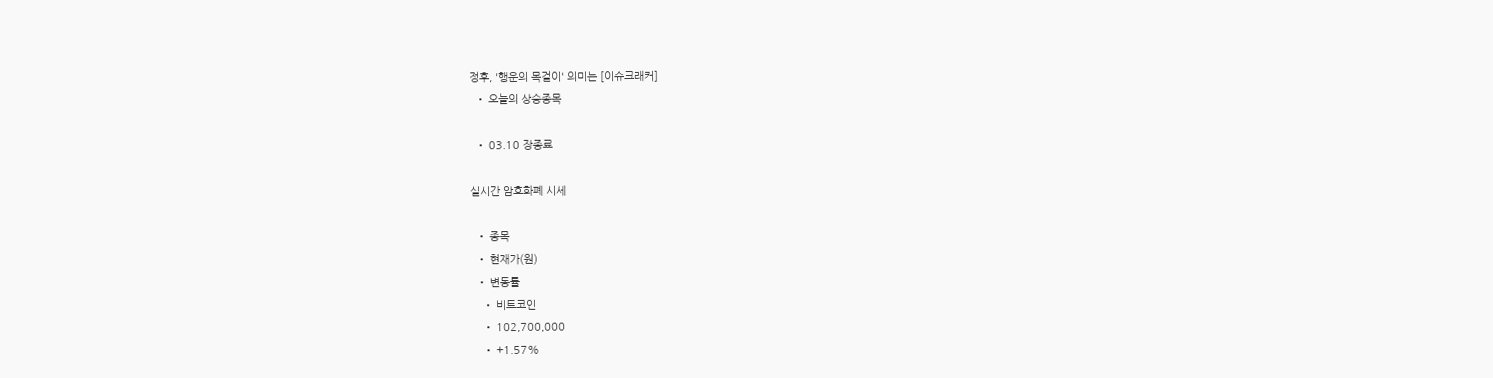정후, '행운의 목걸이' 의미는 [이슈크래커]
  • 오늘의 상승종목

  • 03.10 장종료

실시간 암호화폐 시세

  • 종목
  • 현재가(원)
  • 변동률
    • 비트코인
    • 102,700,000
    • +1.57%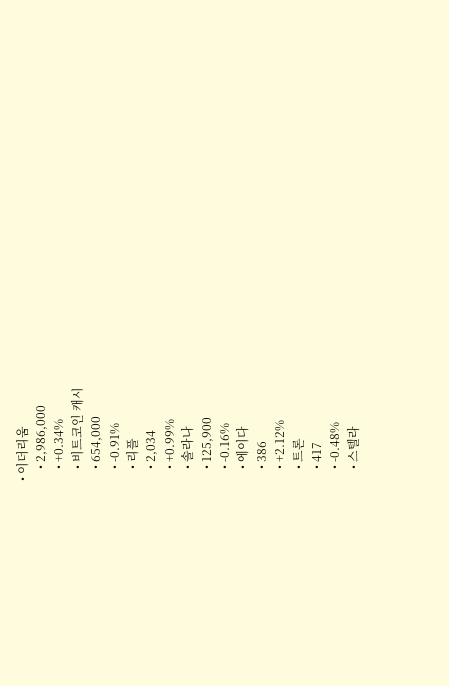• 이더리움
    • 2,986,000
    • +0.34%
    • 비트코인 캐시
    • 654,000
    • -0.91%
    • 리플
    • 2,034
    • +0.99%
    • 솔라나
    • 125,900
    • -0.16%
    • 에이다
    • 386
    • +2.12%
    • 트론
    • 417
    • -0.48%
    • 스텔라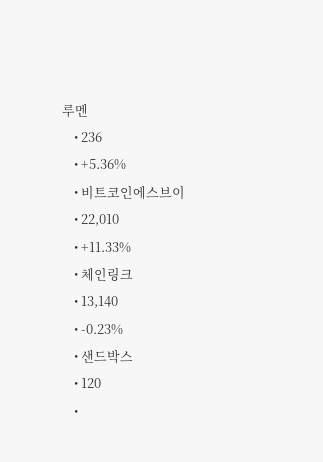루멘
    • 236
    • +5.36%
    • 비트코인에스브이
    • 22,010
    • +11.33%
    • 체인링크
    • 13,140
    • -0.23%
    • 샌드박스
    • 120
    •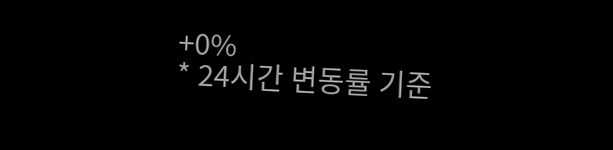+0%
* 24시간 변동률 기준